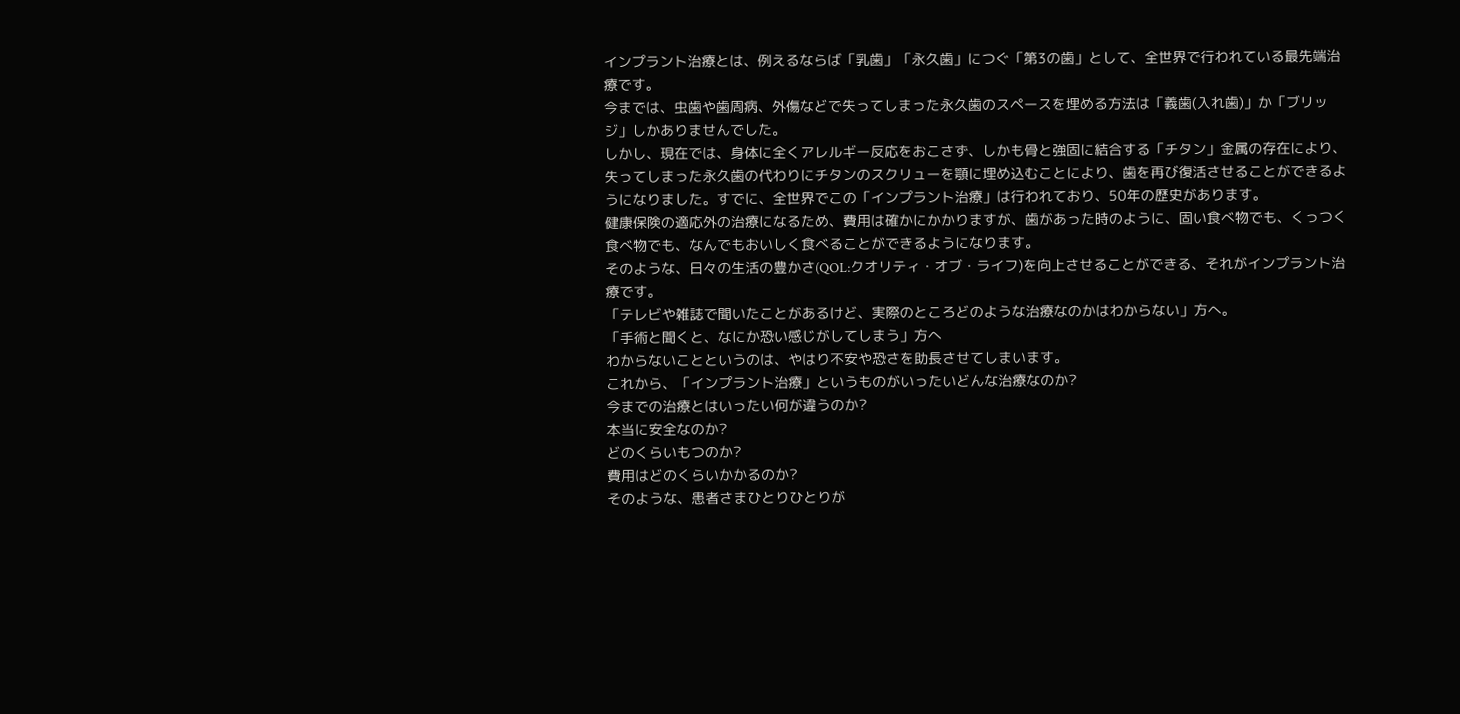インプラント治療とは、例えるならば「乳歯」「永久歯」につぐ「第3の歯」として、全世界で行われている最先端治療です。
今までは、虫歯や歯周病、外傷などで失ってしまった永久歯のスペースを埋める方法は「義歯(入れ歯)」か「ブリッジ」しかありませんでした。
しかし、現在では、身体に全くアレルギー反応をおこさず、しかも骨と強固に結合する「チタン」金属の存在により、失ってしまった永久歯の代わりにチタンのスクリューを顎に埋め込むことにより、歯を再び復活させることができるようになりました。すでに、全世界でこの「インプラント治療」は行われており、50年の歴史があります。
健康保険の適応外の治療になるため、費用は確かにかかりますが、歯があった時のように、固い食べ物でも、くっつく食べ物でも、なんでもおいしく食べることができるようになります。
そのような、日々の生活の豊かさ(QOL:クオリティ・オブ・ライフ)を向上させることができる、それがインプラント治療です。
「テレビや雑誌で聞いたことがあるけど、実際のところどのような治療なのかはわからない」方へ。
「手術と聞くと、なにか恐い感じがしてしまう」方へ
わからないことというのは、やはり不安や恐さを助長させてしまいます。
これから、「インプラント治療」というものがいったいどんな治療なのか?
今までの治療とはいったい何が違うのか?
本当に安全なのか?
どのくらいもつのか?
費用はどのくらいかかるのか?
そのような、患者さまひとりひとりが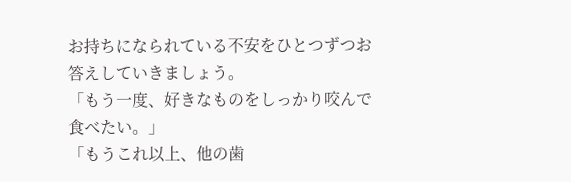お持ちになられている不安をひとつずつお答えしていきましょう。
「もう一度、好きなものをしっかり咬んで食べたい。」
「もうこれ以上、他の歯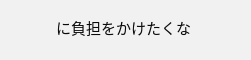に負担をかけたくな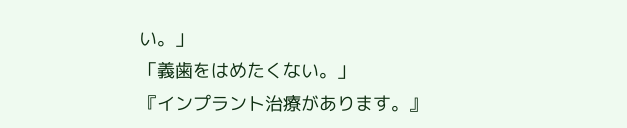い。」
「義歯をはめたくない。」
『インプラント治療があります。』